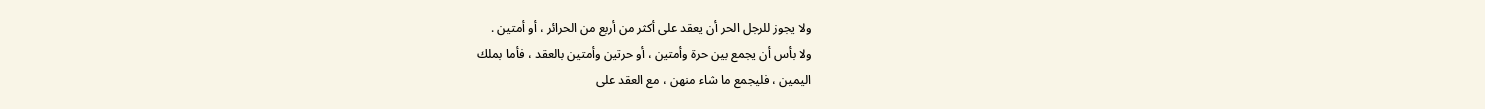ولا يجوز للرجل الحر أن يعقد على أكثر من أربع من الحرائر ، أو أمتين .
ولا بأس أن يجمع بين حرة وأمتين ، أو حرتين وأمتين بالعقد ، فأما بملك
اليمين ، فليجمع ما شاء منهن ، مع العقد على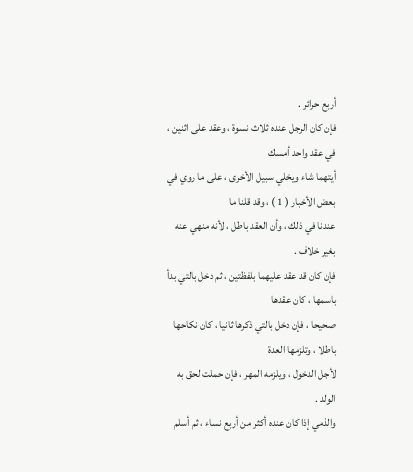أربع حرائر .
فإن كان الرجل عنده ثلاث نسوة ، وعقد على اثنين ، في عقد واحد أمسك
أيتهما شاء ويخلي سبيل الأخرى ، على ما روي في بعض الأخبار ( 1 ) ، وقد قلنا ما
عندنا في ذلك ، وأن العقد باطل ، لأنه منهي عنه بغير خلاف .
فإن كان قد عقد عليهما بلفظتين ، ثم دخل بالتي بدأ باسمها ، كان عقدها
صحيحا ، فإن دخل بالتي ذكرها ثانيا ، كان نكاحها باطلا ، وتلزمها العدة
لأجل الدخول ، ويلزمه المهر ، فإن حملت لحق به الولد .
والذمي إذا كان عنده أكثر من أربع نساء ، ثم أسلم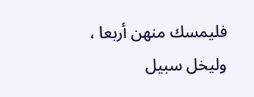فليمسك منهن أربعا ،
وليخل سبيل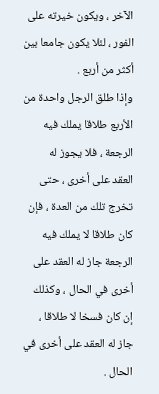الآخر ، ويكون خيرته على الفور ، لئلا يكون جامعا بين أكثر من أربع .
وإذا طلق الرجل واحدة من الأربع طلاقا يملك فيه الرجعة ، فلا يجوز له
العقد على أخرى ، حتى تخرج تلك من العدة ، فإن كان طلاقا لا يملك فيه
الرجعة جاز له العقد على أخرى في الحال ، وكذلك إن كان فسخا لا طلاقا ،
جاز له العقد على أخرى في الحال .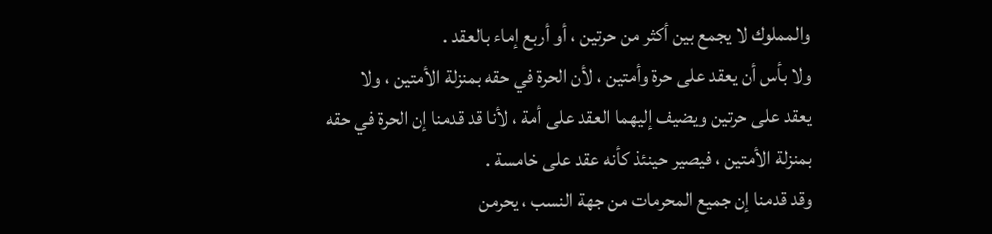والمملوك لا يجمع بين أكثر من حرتين ، أو أربع إماء بالعقد .
ولا بأس أن يعقد على حرة وأمتين ، لأن الحرة في حقه بمنزلة الأمتين ، ولا
يعقد على حرتين ويضيف إليهما العقد على أمة ، لأنا قد قدمنا إن الحرة في حقه
بمنزلة الأمتين ، فيصير حينئذ كأنه عقد على خامسة .
وقد قدمنا إن جميع المحرمات من جهة النسب ، يحرمن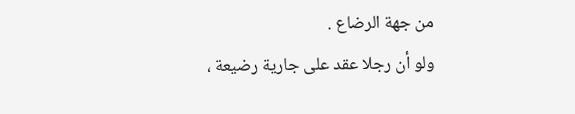من جهة الرضاع .
ولو أن رجلا عقد على جارية رضيعة ،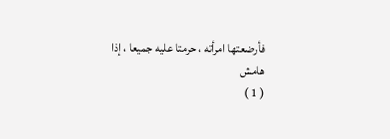فأرضعتها امرأته ، حرمتا عليه جميعا ، إذا
هامش
( 1 )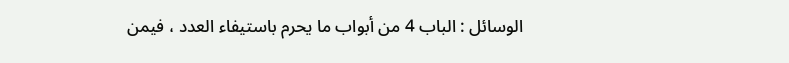الوسائل : الباب 4 من أبواب ما يحرم باستيفاء العدد ، فيمن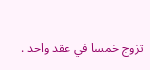تزوج خمسا في عقد واحد .